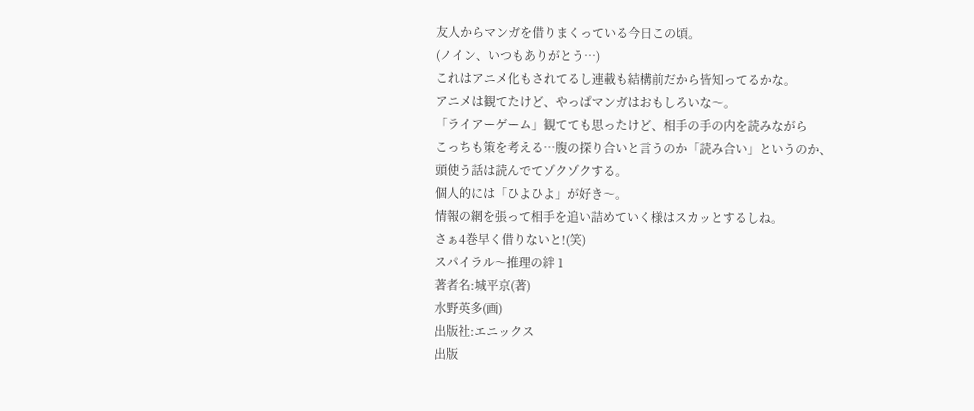友人からマンガを借りまくっている今日この頃。
(ノイン、いつもありがとう…)
これはアニメ化もされてるし連載も結構前だから皆知ってるかな。
アニメは観てたけど、やっぱマンガはおもしろいな〜。
「ライアーゲーム」観てても思ったけど、相手の手の内を読みながら
こっちも策を考える…腹の探り合いと言うのか「読み合い」というのか、
頭使う話は読んでてゾクゾクする。
個人的には「ひよひよ」が好き〜。
情報の網を張って相手を追い詰めていく様はスカッとするしね。
さぁ4巻早く借りないと!(笑)
スパイラル〜推理の絆 1
著者名:城平京(著)
水野英多(画)
出版社:エニックス
出版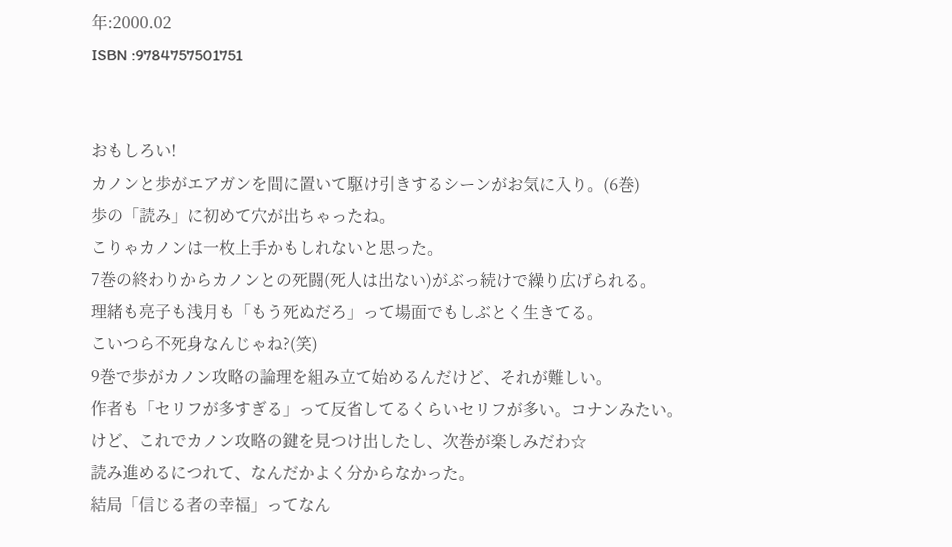年:2000.02
ISBN :9784757501751


おもしろい!
カノンと歩がエアガンを間に置いて駆け引きするシーンがお気に入り。(6巻)
歩の「読み」に初めて穴が出ちゃったね。
こりゃカノンは一枚上手かもしれないと思った。
7巻の終わりからカノンとの死闘(死人は出ない)がぶっ続けで繰り広げられる。
理緒も亮子も浅月も「もう死ぬだろ」って場面でもしぶとく生きてる。
こいつら不死身なんじゃね?(笑)
9巻で歩がカノン攻略の論理を組み立て始めるんだけど、それが難しい。
作者も「セリフが多すぎる」って反省してるくらいセリフが多い。コナンみたい。
けど、これでカノン攻略の鍵を見つけ出したし、次巻が楽しみだわ☆
読み進めるにつれて、なんだかよく分からなかった。
結局「信じる者の幸福」ってなん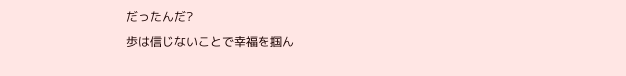だったんだ?
歩は信じないことで幸福を掴ん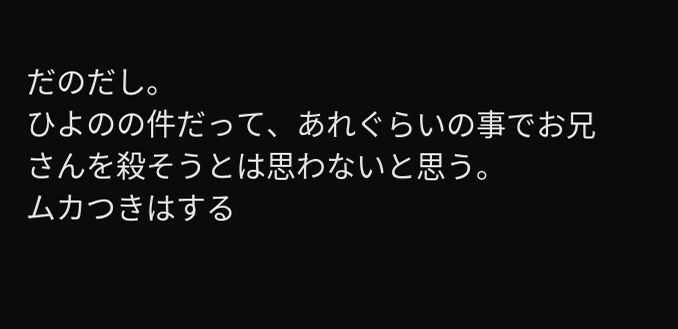だのだし。
ひよのの件だって、あれぐらいの事でお兄さんを殺そうとは思わないと思う。
ムカつきはする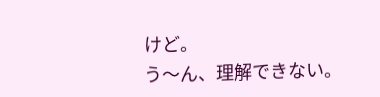けど。
う〜ん、理解できない。